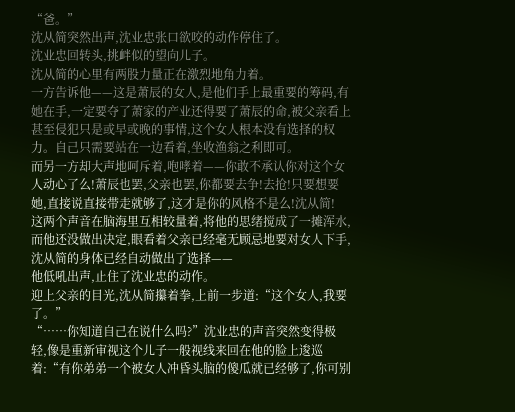“爸。”
沈从简突然出声,沈业忠张口欲咬的动作停住了。
沈业忠回转头,挑衅似的望向儿子。
沈从简的心里有两股力量正在激烈地角力着。
一方告诉他——这是萧辰的女人,是他们手上最重要的筹码,有她在手,一定要夺了萧家的产业还得要了萧辰的命,被父亲看上甚至侵犯只是或早或晚的事情,这个女人根本没有选择的权力。自己只需要站在一边看着,坐收渔翁之利即可。
而另一方却大声地呵斥着,咆哮着——你敢不承认你对这个女人动心了么!萧辰也罢,父亲也罢,你都要去争!去抢!只要想要她,直接说直接带走就够了,这才是你的风格不是么!沈从简!
这两个声音在脑海里互相较量着,将他的思绪搅成了一摊浑水,而他还没做出决定,眼看着父亲已经毫无顾忌地要对女人下手,沈从简的身体已经自动做出了选择——
他低吼出声,止住了沈业忠的动作。
迎上父亲的目光,沈从简攥着拳,上前一步道:“这个女人,我要了。”
“……你知道自己在说什么吗?”沈业忠的声音突然变得极轻,像是重新审视这个儿子一般视线来回在他的脸上逡巡着:“有你弟弟一个被女人冲昏头脑的傻瓜就已经够了,你可别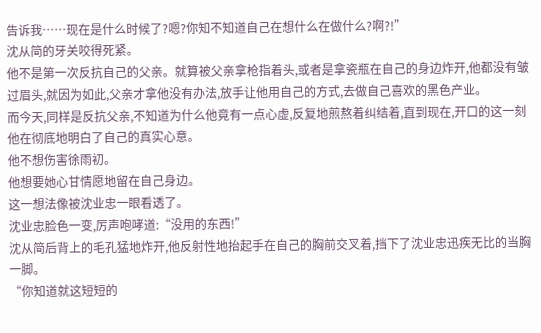告诉我……现在是什么时候了?嗯?你知不知道自己在想什么在做什么?啊?!”
沈从简的牙关咬得死紧。
他不是第一次反抗自己的父亲。就算被父亲拿枪指着头,或者是拿瓷瓶在自己的身边炸开,他都没有皱过眉头,就因为如此,父亲才拿他没有办法,放手让他用自己的方式,去做自己喜欢的黑色产业。
而今天,同样是反抗父亲,不知道为什么他竟有一点心虚,反复地煎熬着纠结着,直到现在,开口的这一刻他在彻底地明白了自己的真实心意。
他不想伤害徐雨初。
他想要她心甘情愿地留在自己身边。
这一想法像被沈业忠一眼看透了。
沈业忠脸色一变,厉声咆哮道:“没用的东西!”
沈从简后背上的毛孔猛地炸开,他反射性地抬起手在自己的胸前交叉着,挡下了沈业忠迅疾无比的当胸一脚。
“你知道就这短短的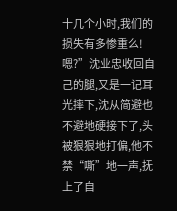十几个小时,我们的损失有多惨重么!嗯?”沈业忠收回自己的腿,又是一记耳光摔下,沈从简避也不避地硬接下了,头被狠狠地打偏,他不禁“嘶”地一声,抚上了自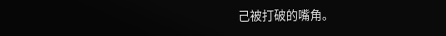己被打破的嘴角。